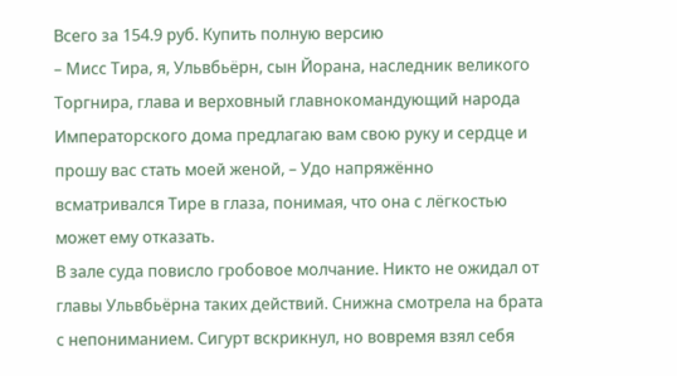Всего за 154.9 руб. Купить полную версию
– Мисс Тира, я, Ульвбьёрн, сын Йорана, наследник великого Торгнира, глава и верховный главнокомандующий народа Императорского дома предлагаю вам свою руку и сердце и прошу вас стать моей женой, – Удо напряжённо всматривался Тире в глаза, понимая, что она с лёгкостью может ему отказать.
В зале суда повисло гробовое молчание. Никто не ожидал от главы Ульвбьёрна таких действий. Снижна смотрела на брата с непониманием. Сигурт вскрикнул, но вовремя взял себя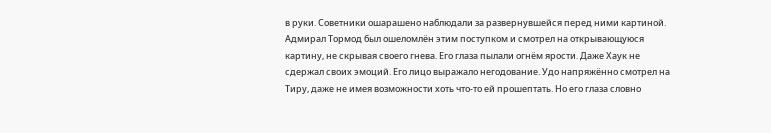в руки. Советники ошарашено наблюдали за развернувшейся перед ними картиной. Адмирал Тормод был ошеломлён этим поступком и смотрел на открывающуюся картину, не скрывая своего гнева. Его глаза пылали огнём ярости. Даже Хаук не сдержал своих эмоций. Его лицо выражало негодование. Удо напряжённо смотрел на Тиру, даже не имея возможности хоть что-то ей прошептать. Но его глаза словно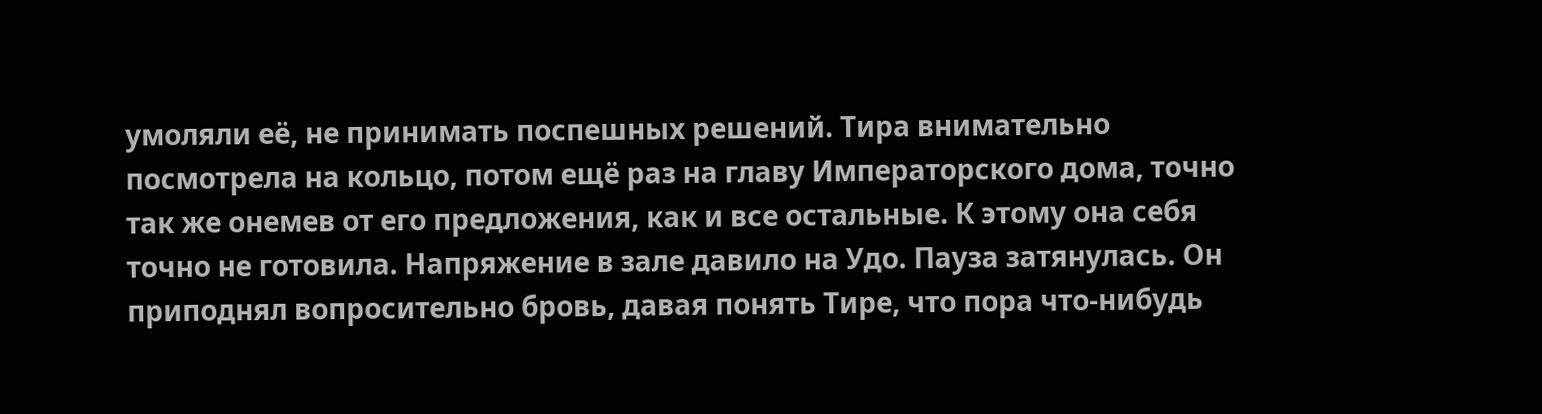умоляли её, не принимать поспешных решений. Тира внимательно посмотрела на кольцо, потом ещё раз на главу Императорского дома, точно так же онемев от его предложения, как и все остальные. К этому она себя точно не готовила. Напряжение в зале давило на Удо. Пауза затянулась. Он приподнял вопросительно бровь, давая понять Тире, что пора что-нибудь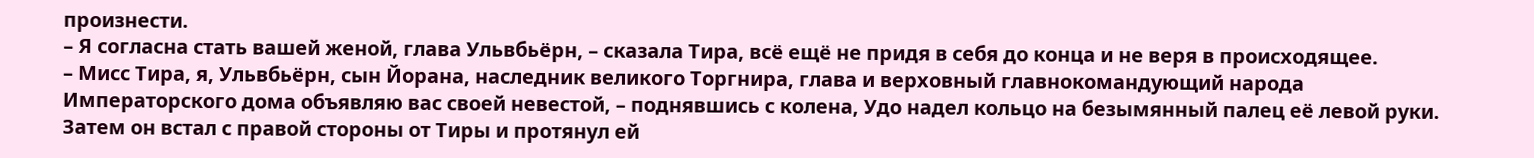произнести.
– Я согласна стать вашей женой, глава Ульвбьёрн, – сказала Тира, всё ещё не придя в себя до конца и не веря в происходящее.
– Мисс Тира, я, Ульвбьёрн, сын Йорана, наследник великого Торгнира, глава и верховный главнокомандующий народа Императорского дома объявляю вас своей невестой, – поднявшись с колена, Удо надел кольцо на безымянный палец её левой руки.
Затем он встал с правой стороны от Тиры и протянул ей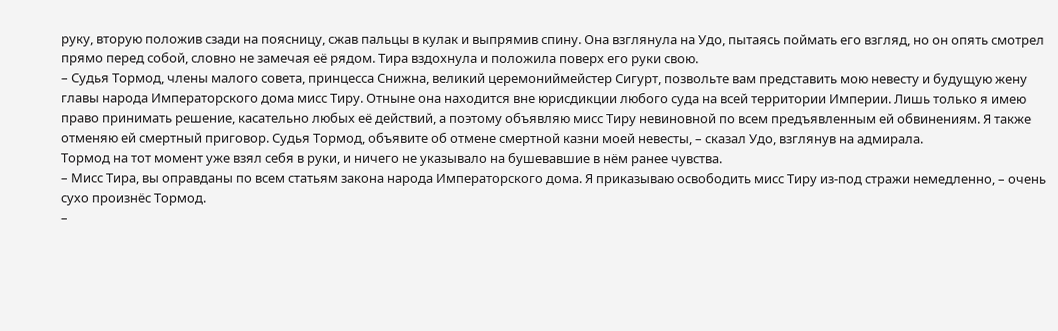руку, вторую положив сзади на поясницу, сжав пальцы в кулак и выпрямив спину. Она взглянула на Удо, пытаясь поймать его взгляд, но он опять смотрел прямо перед собой, словно не замечая её рядом. Тира вздохнула и положила поверх его руки свою.
– Судья Тормод, члены малого совета, принцесса Снижна, великий церемониймейстер Сигурт, позвольте вам представить мою невесту и будущую жену главы народа Императорского дома мисс Тиру. Отныне она находится вне юрисдикции любого суда на всей территории Империи. Лишь только я имею право принимать решение, касательно любых её действий, а поэтому объявляю мисс Тиру невиновной по всем предъявленным ей обвинениям. Я также отменяю ей смертный приговор. Судья Тормод, объявите об отмене смертной казни моей невесты, – сказал Удо, взглянув на адмирала.
Тормод на тот момент уже взял себя в руки, и ничего не указывало на бушевавшие в нём ранее чувства.
– Мисс Тира, вы оправданы по всем статьям закона народа Императорского дома. Я приказываю освободить мисс Тиру из-под стражи немедленно, – очень сухо произнёс Тормод.
–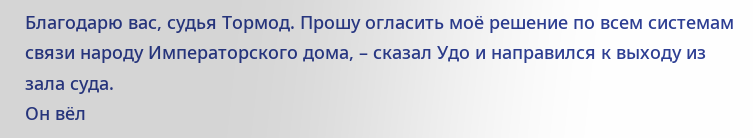Благодарю вас, судья Тормод. Прошу огласить моё решение по всем системам связи народу Императорского дома, – сказал Удо и направился к выходу из зала суда.
Он вёл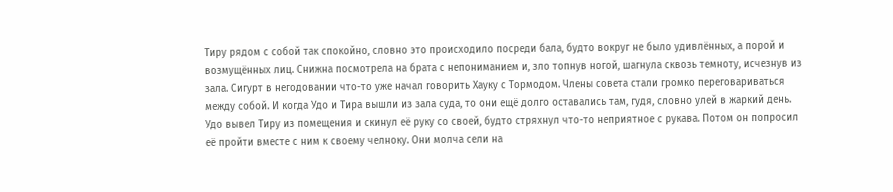Тиру рядом с собой так спокойно, словно это происходило посреди бала, будто вокруг не было удивлённых, а порой и возмущённых лиц. Снижна посмотрела на брата с непониманием и, зло топнув ногой, шагнула сквозь темноту, исчезнув из зала. Сигурт в негодовании что-то уже начал говорить Хауку с Тормодом. Члены совета стали громко переговариваться между собой. И когда Удо и Тира вышли из зала суда, то они ещё долго оставались там, гудя, словно улей в жаркий день.
Удо вывел Тиру из помещения и скинул её руку со своей, будто стряхнул что-то неприятное с рукава. Потом он попросил её пройти вместе с ним к своему челноку. Они молча сели на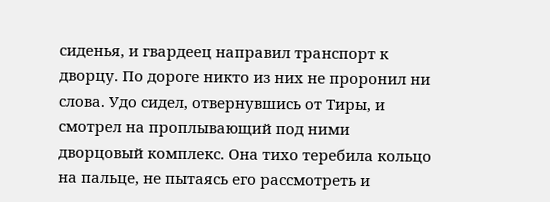сиденья, и гвардеец направил транспорт к дворцу. По дороге никто из них не проронил ни слова. Удо сидел, отвернувшись от Тиры, и смотрел на проплывающий под ними дворцовый комплекс. Она тихо теребила кольцо на пальце, не пытаясь его рассмотреть и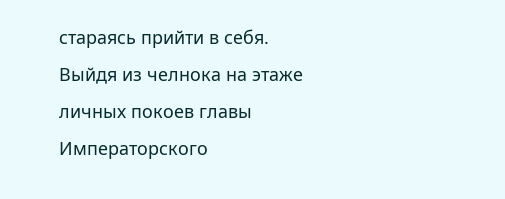стараясь прийти в себя. Выйдя из челнока на этаже личных покоев главы Императорского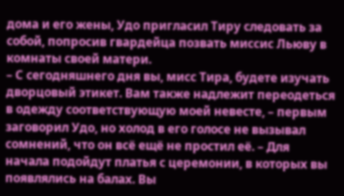дома и его жены, Удо пригласил Тиру следовать за собой, попросив гвардейца позвать миссис Льюву в комнаты своей матери.
– С сегодняшнего дня вы, мисс Тира, будете изучать дворцовый этикет. Вам также надлежит переодеться в одежду соответствующую моей невесте, – первым заговорил Удо, но холод в его голосе не вызывал сомнений, что он всё ещё не простил её. – Для начала подойдут платья с церемонии, в которых вы появлялись на балах. Вы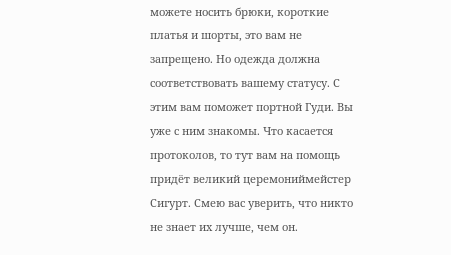можете носить брюки, короткие платья и шорты, это вам не запрещено. Но одежда должна соответствовать вашему статусу. С этим вам поможет портной Гуди. Вы уже с ним знакомы. Что касается протоколов, то тут вам на помощь придёт великий церемониймейстер Сигурт. Смею вас уверить, что никто не знает их лучше, чем он.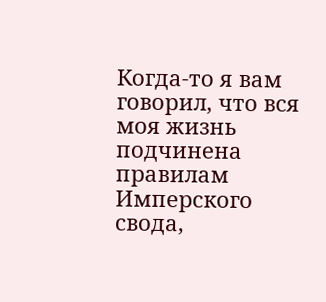Когда-то я вам говорил, что вся моя жизнь подчинена правилам Имперского свода,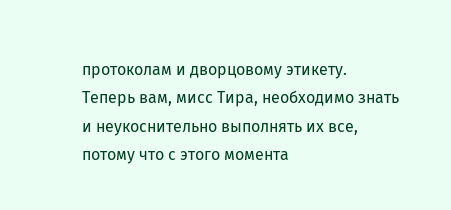протоколам и дворцовому этикету. Теперь вам, мисс Тира, необходимо знать и неукоснительно выполнять их все, потому что с этого момента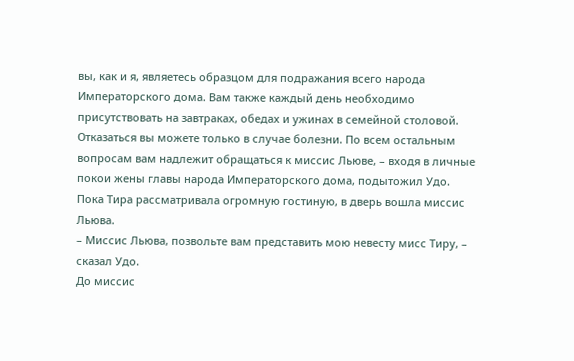вы, как и я, являетесь образцом для подражания всего народа Императорского дома. Вам также каждый день необходимо присутствовать на завтраках, обедах и ужинах в семейной столовой. Отказаться вы можете только в случае болезни. По всем остальным вопросам вам надлежит обращаться к миссис Льюве, – входя в личные покои жены главы народа Императорского дома, подытожил Удо.
Пока Тира рассматривала огромную гостиную, в дверь вошла миссис Льюва.
– Миссис Льюва, позвольте вам представить мою невесту мисс Тиру, – сказал Удо.
До миссис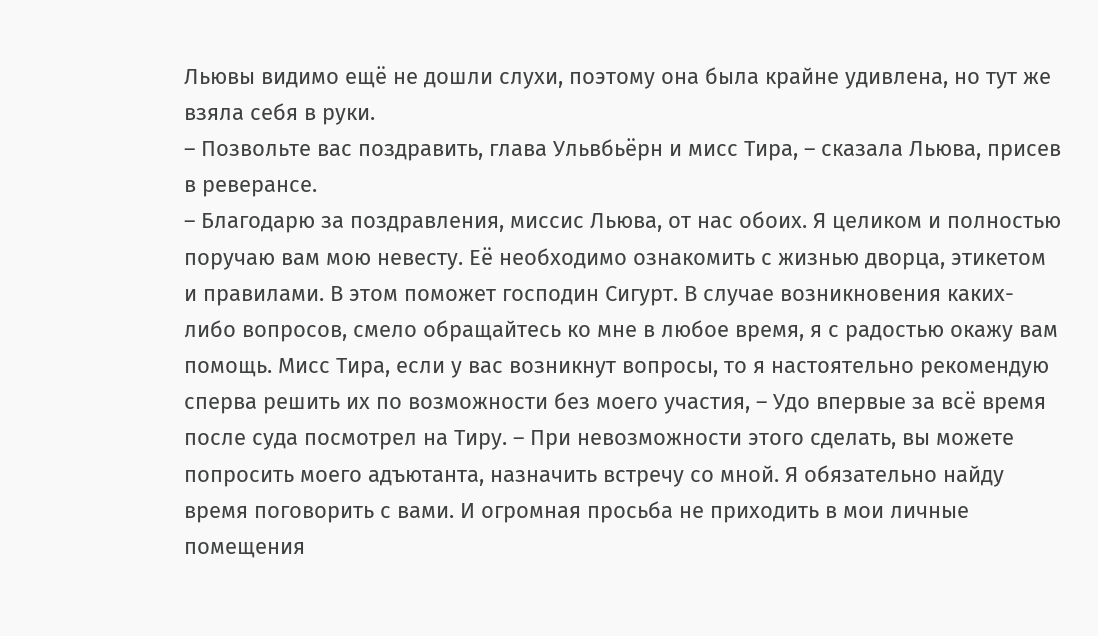Льювы видимо ещё не дошли слухи, поэтому она была крайне удивлена, но тут же взяла себя в руки.
– Позвольте вас поздравить, глава Ульвбьёрн и мисс Тира, – сказала Льюва, присев в реверансе.
– Благодарю за поздравления, миссис Льюва, от нас обоих. Я целиком и полностью поручаю вам мою невесту. Её необходимо ознакомить с жизнью дворца, этикетом и правилами. В этом поможет господин Сигурт. В случае возникновения каких-либо вопросов, смело обращайтесь ко мне в любое время, я с радостью окажу вам помощь. Мисс Тира, если у вас возникнут вопросы, то я настоятельно рекомендую сперва решить их по возможности без моего участия, – Удо впервые за всё время после суда посмотрел на Тиру. – При невозможности этого сделать, вы можете попросить моего адъютанта, назначить встречу со мной. Я обязательно найду время поговорить с вами. И огромная просьба не приходить в мои личные помещения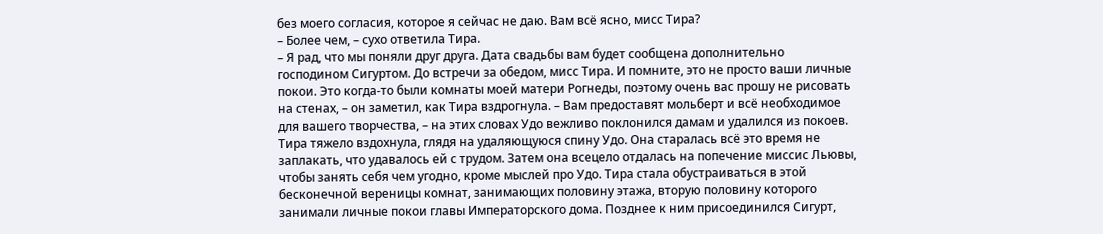без моего согласия, которое я сейчас не даю. Вам всё ясно, мисс Тира?
– Более чем, – сухо ответила Тира.
– Я рад, что мы поняли друг друга. Дата свадьбы вам будет сообщена дополнительно господином Сигуртом. До встречи за обедом, мисс Тира. И помните, это не просто ваши личные покои. Это когда-то были комнаты моей матери Рогнеды, поэтому очень вас прошу не рисовать на стенах, – он заметил, как Тира вздрогнула. – Вам предоставят мольберт и всё необходимое для вашего творчества, – на этих словах Удо вежливо поклонился дамам и удалился из покоев.
Тира тяжело вздохнула, глядя на удаляющуюся спину Удо. Она старалась всё это время не заплакать, что удавалось ей с трудом. Затем она всецело отдалась на попечение миссис Льювы, чтобы занять себя чем угодно, кроме мыслей про Удо. Тира стала обустраиваться в этой бесконечной вереницы комнат, занимающих половину этажа, вторую половину которого занимали личные покои главы Императорского дома. Позднее к ним присоединился Сигурт,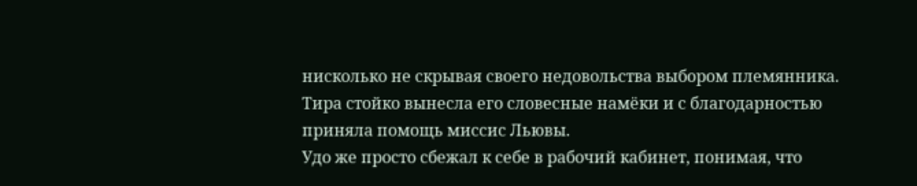нисколько не скрывая своего недовольства выбором племянника. Тира стойко вынесла его словесные намёки и с благодарностью приняла помощь миссис Льювы.
Удо же просто сбежал к себе в рабочий кабинет, понимая, что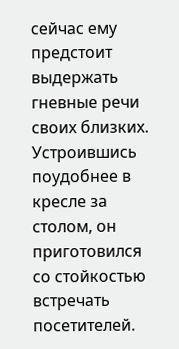сейчас ему предстоит выдержать гневные речи своих близких. Устроившись поудобнее в кресле за столом, он приготовился со стойкостью встречать посетителей.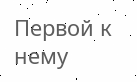Первой к нему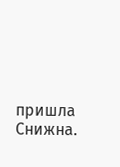пришла Снижна.